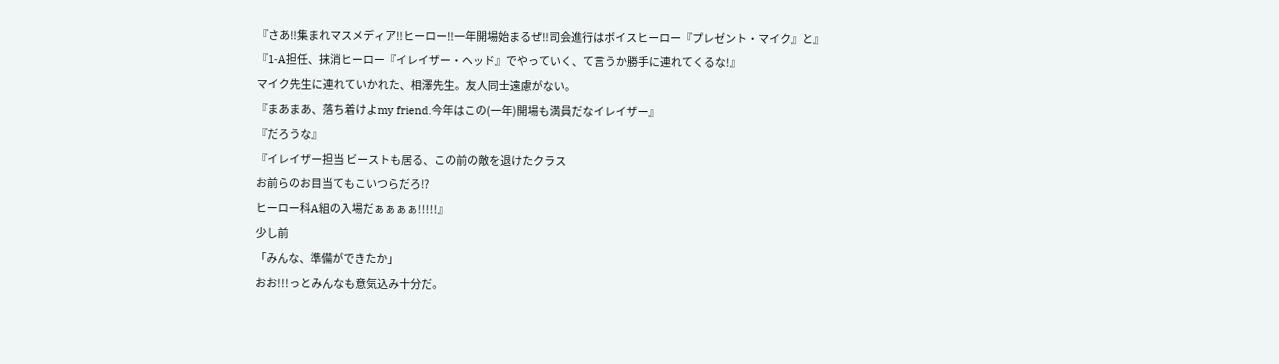『さあ‼集まれマスメディア‼ヒーロー‼一年開場始まるぜ‼司会進行はボイスヒーロー『プレゼント・マイク』と』
『1-A担任、抹消ヒーロー『イレイザー・ヘッド』でやっていく、て言うか勝手に連れてくるな!』
マイク先生に連れていかれた、相澤先生。友人同士遠慮がない。
『まあまあ、落ち着けよmy friend.今年はこの(一年)開場も満員だなイレイザー』
『だろうな』
『イレイザー担当 ビーストも居る、この前の敵を退けたクラス
お前らのお目当てもこいつらだろ⁉
ヒーロー科A組の入場だぁぁぁぁ!!!!!』
少し前
「みんな、準備ができたか」
おお!!!っとみんなも意気込み十分だ。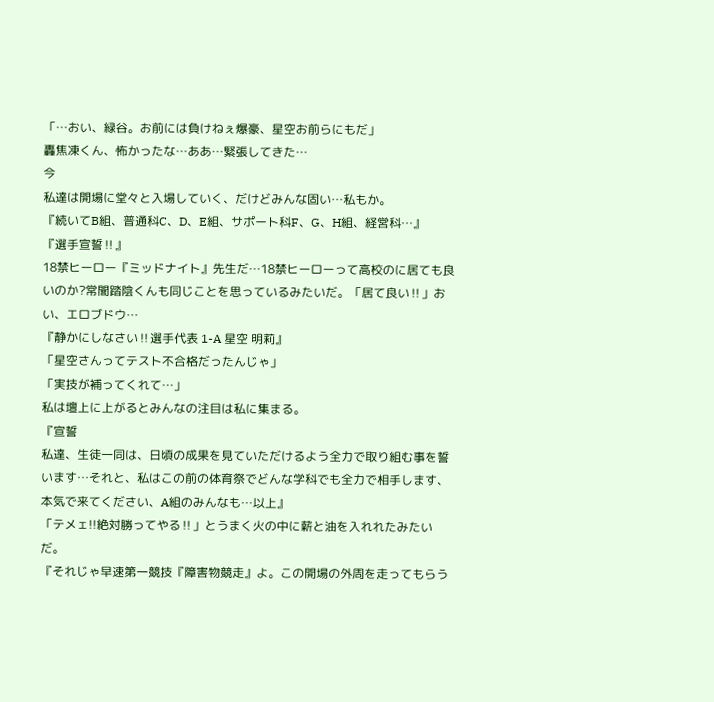「…おい、緑谷。お前には負けねぇ爆豪、星空お前らにもだ」
轟焦凍くん、怖かったな…ああ…緊張してきた…
今
私達は開場に堂々と入場していく、だけどみんな固い…私もか。
『続いてB組、普通科C、D、E組、サポート科F、G、H組、経営科…』
『選手宣誓‼』
18禁ヒーロー『ミッドナイト』先生だ…18禁ヒーローって高校のに居ても良いのか?常闇踏陰くんも同じことを思っているみたいだ。「居て良い‼」おい、エロブドウ…
『静かにしなさい‼選手代表 1-A 星空 明莉』
「星空さんってテスト不合格だったんじゃ」
「実技が補ってくれて…」
私は壇上に上がるとみんなの注目は私に集まる。
『宣誓
私達、生徒一同は、日頃の成果を見ていただけるよう全力で取り組む事を誓います…それと、私はこの前の体育祭でどんな学科でも全力で相手します、本気で来てください、A組のみんなも…以上』
「テメェ!!絶対勝ってやる‼」とうまく火の中に薪と油を入れれたみたいだ。
『それじゃ早速第一競技『障害物競走』よ。この開場の外周を走ってもらう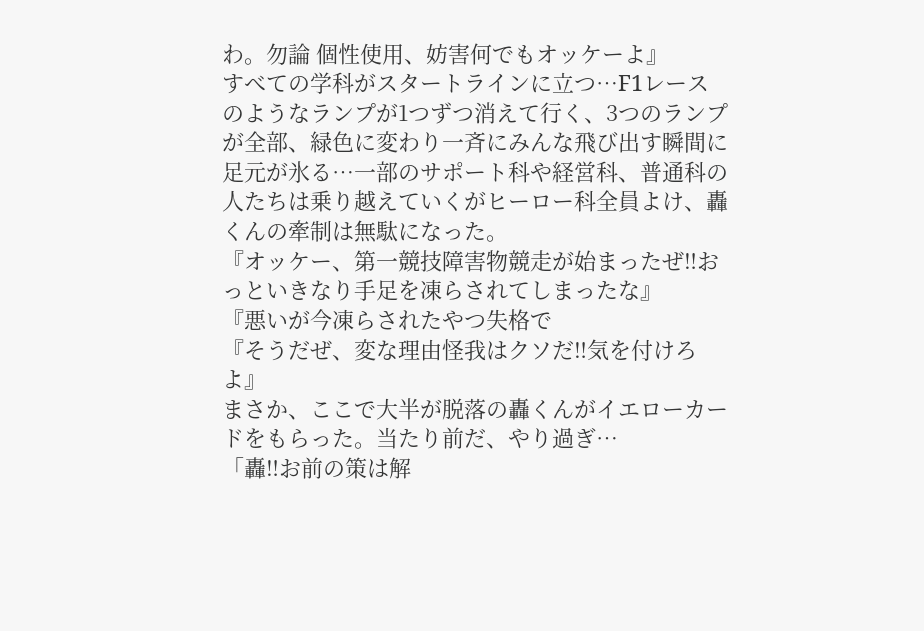わ。勿論 個性使用、妨害何でもオッケーよ』
すべての学科がスタートラインに立つ…F1レースのようなランプが1つずつ消えて行く、3つのランプが全部、緑色に変わり一斉にみんな飛び出す瞬間に足元が氷る…一部のサポート科や経営科、普通科の人たちは乗り越えていくがヒーロー科全員よけ、轟くんの牽制は無駄になった。
『オッケー、第一競技障害物競走が始まったぜ‼おっといきなり手足を凍らされてしまったな』
『悪いが今凍らされたやつ失格で
『そうだぜ、変な理由怪我はクソだ‼気を付けろよ』
まさか、ここで大半が脱落の轟くんがイエローカードをもらった。当たり前だ、やり過ぎ…
「轟‼お前の策は解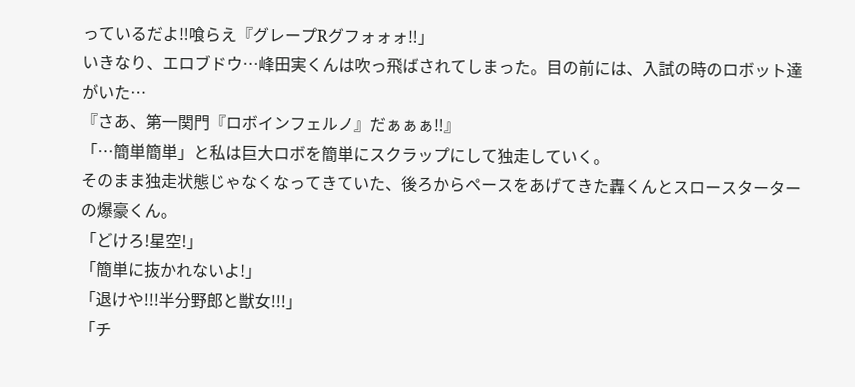っているだよ‼喰らえ『グレープRグフォォォ‼」
いきなり、エロブドウ…峰田実くんは吹っ飛ばされてしまった。目の前には、入試の時のロボット達がいた…
『さあ、第一関門『ロボインフェルノ』だぁぁぁ‼』
「…簡単簡単」と私は巨大ロボを簡単にスクラップにして独走していく。
そのまま独走状態じゃなくなってきていた、後ろからペースをあげてきた轟くんとスロースターターの爆豪くん。
「どけろ!星空!」
「簡単に抜かれないよ!」
「退けや!!!半分野郎と獣女!!!」
「チ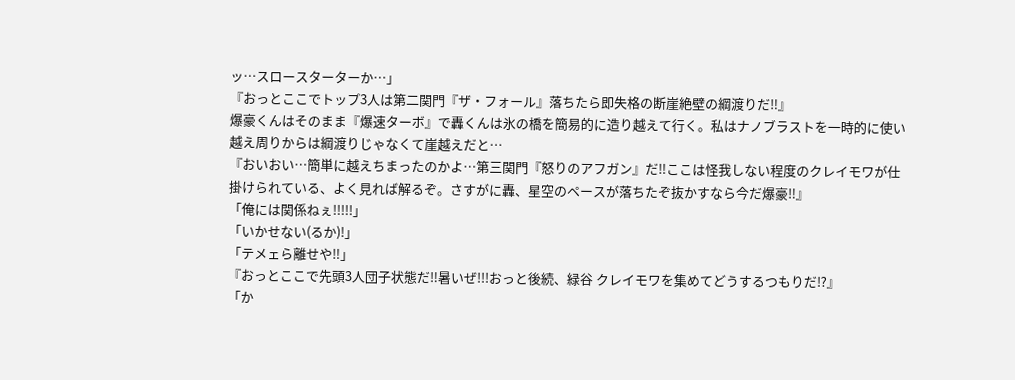ッ…スロースターターか…」
『おっとここでトップ3人は第二関門『ザ・フォール』落ちたら即失格の断崖絶壁の綱渡りだ‼』
爆豪くんはそのまま『爆速ターボ』で轟くんは氷の橋を簡易的に造り越えて行く。私はナノブラストを一時的に使い越え周りからは綱渡りじゃなくて崖越えだと…
『おいおい…簡単に越えちまったのかよ…第三関門『怒りのアフガン』だ‼ここは怪我しない程度のクレイモワが仕掛けられている、よく見れば解るぞ。さすがに轟、星空のペースが落ちたぞ抜かすなら今だ爆豪‼』
「俺には関係ねぇ!!!!!」
「いかせない(るか)!」
「テメェら離せや‼」
『おっとここで先頭3人団子状態だ‼暑いぜ!!!おっと後続、緑谷 クレイモワを集めてどうするつもりだ⁉』
「か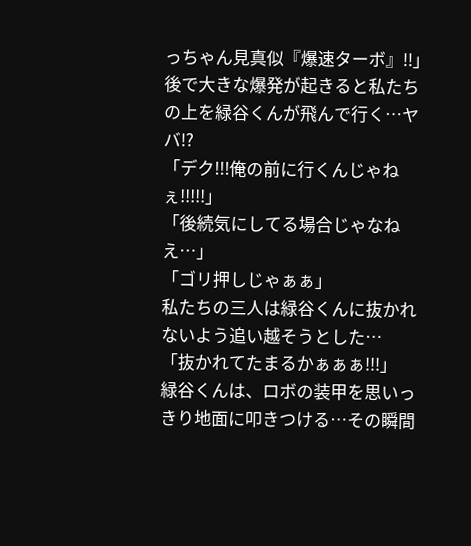っちゃん見真似『爆速ターボ』‼」
後で大きな爆発が起きると私たちの上を緑谷くんが飛んで行く…ヤバ!?
「デク!!!俺の前に行くんじゃねぇ!!!!!」
「後続気にしてる場合じゃなねえ…」
「ゴリ押しじゃぁぁ」
私たちの三人は緑谷くんに抜かれないよう追い越そうとした…
「抜かれてたまるかぁぁぁ!!!」
緑谷くんは、ロボの装甲を思いっきり地面に叩きつける…その瞬間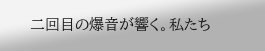二回目の爆音が響く。私たち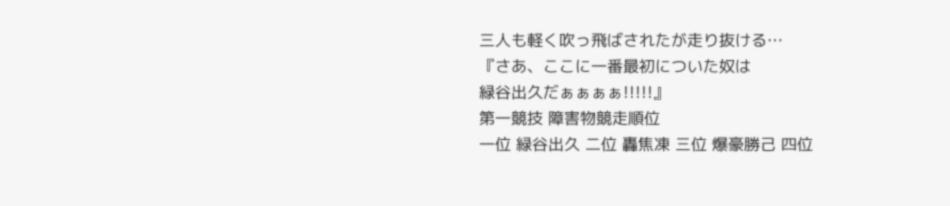三人も軽く吹っ飛ばされたが走り抜ける…
『さあ、ここに一番最初についた奴は
緑谷出久だぁぁぁぁ!!!!!』
第一競技 障害物競走順位
一位 緑谷出久 二位 轟焦凍 三位 爆豪勝己 四位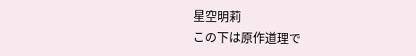星空明莉
この下は原作道理で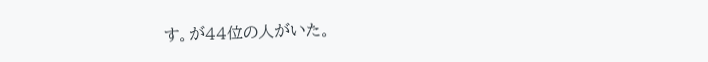す。が44位の人がいた。